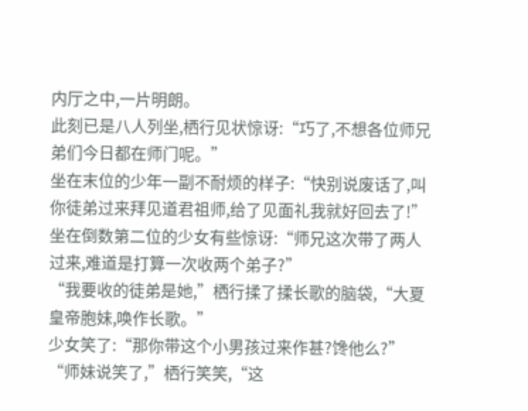内厅之中,一片明朗。
此刻已是八人列坐,栖行见状惊讶:“巧了,不想各位师兄弟们今日都在师门呢。”
坐在末位的少年一副不耐烦的样子:“快别说废话了,叫你徒弟过来拜见道君祖师,给了见面礼我就好回去了!”
坐在倒数第二位的少女有些惊讶:“师兄这次带了两人过来,难道是打算一次收两个弟子?”
“我要收的徒弟是她,”栖行揉了揉长歌的脑袋,“大夏皇帝胞妹,唤作长歌。”
少女笑了:“那你带这个小男孩过来作甚?馋他么?”
“师妹说笑了,”栖行笑笑,“这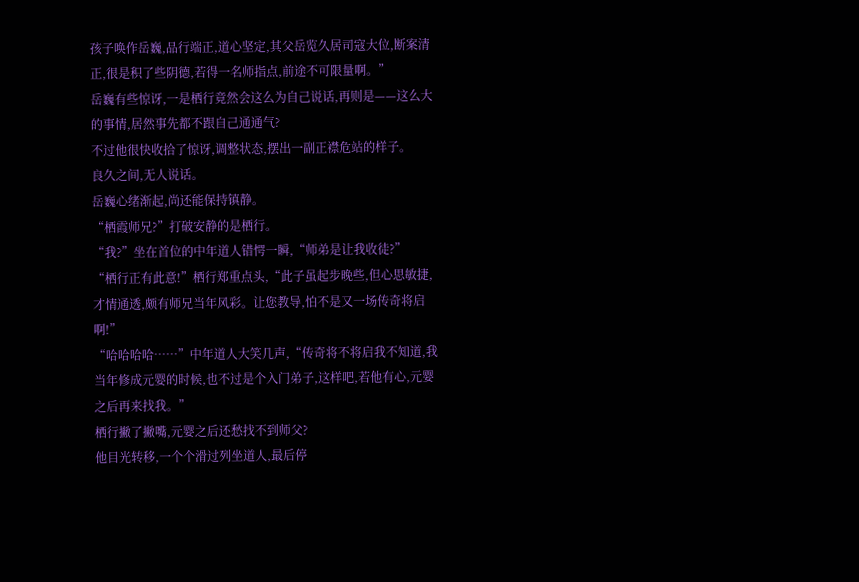孩子唤作岳巍,品行端正,道心坚定,其父岳览久居司寇大位,断案清正,很是积了些阴德,若得一名师指点,前途不可限量啊。”
岳巍有些惊讶,一是栖行竟然会这么为自己说话,再则是——这么大的事情,居然事先都不跟自己通通气?
不过他很快收拾了惊讶,调整状态,摆出一副正襟危站的样子。
良久之间,无人说话。
岳巍心绪渐起,尚还能保持镇静。
“栖霞师兄?”打破安静的是栖行。
“我?”坐在首位的中年道人错愕一瞬,“师弟是让我收徒?”
“栖行正有此意!”栖行郑重点头,“此子虽起步晚些,但心思敏捷,才情通透,颇有师兄当年风彩。让您教导,怕不是又一场传奇将启啊!”
“哈哈哈哈……”中年道人大笑几声,“传奇将不将启我不知道,我当年修成元婴的时候,也不过是个入门弟子,这样吧,若他有心,元婴之后再来找我。”
栖行撇了撇嘴,元婴之后还愁找不到师父?
他目光转移,一个个滑过列坐道人,最后停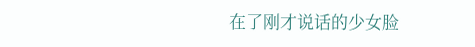在了刚才说话的少女脸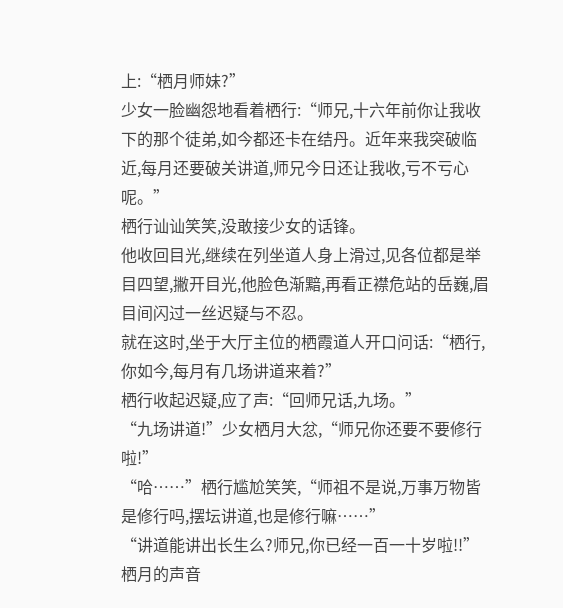上:“栖月师妹?”
少女一脸幽怨地看着栖行:“师兄,十六年前你让我收下的那个徒弟,如今都还卡在结丹。近年来我突破临近,每月还要破关讲道,师兄今日还让我收,亏不亏心呢。”
栖行讪讪笑笑,没敢接少女的话锋。
他收回目光,继续在列坐道人身上滑过,见各位都是举目四望,撇开目光,他脸色渐黯,再看正襟危站的岳巍,眉目间闪过一丝迟疑与不忍。
就在这时,坐于大厅主位的栖霞道人开口问话:“栖行,你如今,每月有几场讲道来着?”
栖行收起迟疑,应了声:“回师兄话,九场。”
“九场讲道!”少女栖月大忿,“师兄你还要不要修行啦!”
“哈……”栖行尴尬笑笑,“师祖不是说,万事万物皆是修行吗,摆坛讲道,也是修行嘛……”
“讲道能讲出长生么?师兄,你已经一百一十岁啦!!”栖月的声音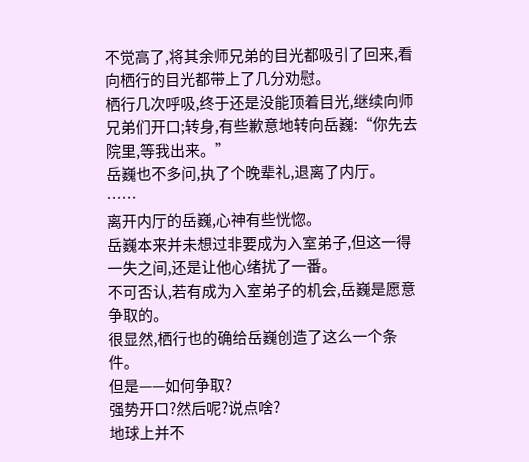不觉高了,将其余师兄弟的目光都吸引了回来,看向栖行的目光都带上了几分劝慰。
栖行几次呼吸,终于还是没能顶着目光,继续向师兄弟们开口;转身,有些歉意地转向岳巍:“你先去院里,等我出来。”
岳巍也不多问,执了个晚辈礼,退离了内厅。
……
离开内厅的岳巍,心神有些恍惚。
岳巍本来并未想过非要成为入室弟子,但这一得一失之间,还是让他心绪扰了一番。
不可否认,若有成为入室弟子的机会,岳巍是愿意争取的。
很显然,栖行也的确给岳巍创造了这么一个条件。
但是——如何争取?
强势开口?然后呢?说点啥?
地球上并不